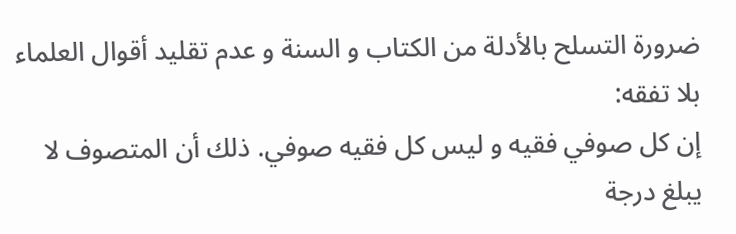ضرورة التسلح بالأدلة من الكتاب و السنة و عدم تقليد أقوال العلماء بلا تفقه:
إن كل صوفي فقيه و ليس كل فقيه صوفي. ذلك أن المتصوف لا يبلغ درجة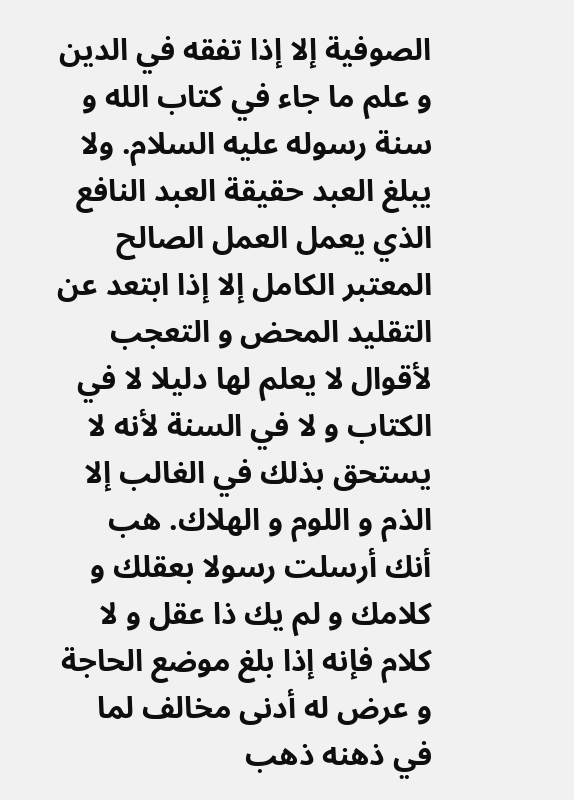الصوفية إلا إذا تفقه في الدين و علم ما جاء في كتاب الله و سنة رسوله عليه السلام. ولا يبلغ العبد حقيقة العبد النافع الذي يعمل العمل الصالح المعتبر الكامل إلا إذا ابتعد عن التقليد المحض و التعجب لأقوال لا يعلم لها دليلا لا في الكتاب و لا في السنة لأنه لا يستحق بذلك في الغالب إلا الذم و اللوم و الهلاك. هب أنك أرسلت رسولا بعقلك و كلامك و لم يك ذا عقل و لا كلام فإنه إذا بلغ موضع الحاجة و عرض له أدنى مخالف لما في ذهنه ذهب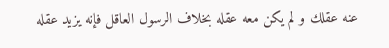عنه عقلك و لم يكن معه عقله بخلاف الرسول العاقل فإنه يزيد عقله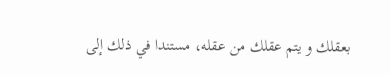بعقلك و يتم عقلك من عقله، مستندا في ذلك إلى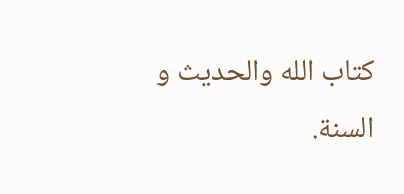كتاب الله والحديث و السنة.